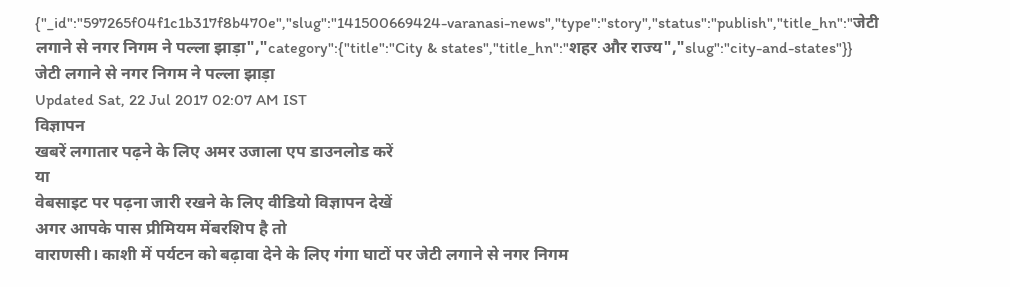{"_id":"597265f04f1c1b317f8b470e","slug":"141500669424-varanasi-news","type":"story","status":"publish","title_hn":"जेटी लगाने से नगर निगम ने पल्ला झाड़ा","category":{"title":"City & states","title_hn":"शहर और राज्य","slug":"city-and-states"}}
जेटी लगाने से नगर निगम ने पल्ला झाड़ा
Updated Sat, 22 Jul 2017 02:07 AM IST
विज्ञापन
खबरें लगातार पढ़ने के लिए अमर उजाला एप डाउनलोड करें
या
वेबसाइट पर पढ़ना जारी रखने के लिए वीडियो विज्ञापन देखें
अगर आपके पास प्रीमियम मेंबरशिप है तो
वाराणसी। काशी में पर्यटन को बढ़ावा देने के लिए गंगा घाटों पर जेटी लगाने से नगर निगम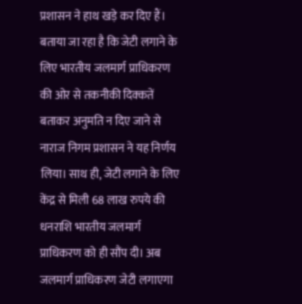प्रशासन ने हाथ खड़े कर दिए हैं। बताया जा रहा है कि जेटी लगाने के लिए भारतीय जलमार्ग प्राधिकरण की ओर से तकनीकी दिक्कतें बताकर अनुमति न दिए जाने से नाराज निगम प्रशासन ने यह निर्णय लिया। साथ ही, जेटी लगाने के लिए केंद्र से मिली 68 लाख रुपये की धनराशि भारतीय जलमार्ग प्राधिकरण को ही सौंप दी। अब जलमार्ग प्राधिकरण जेटी लगाएगा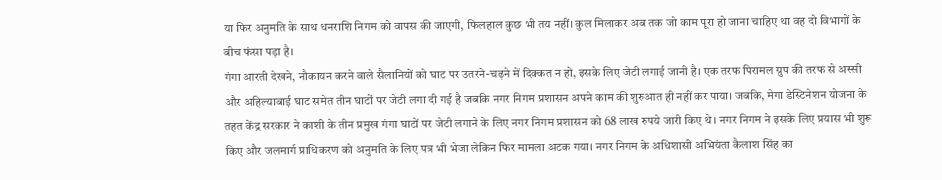या फिर अनुमति के साथ धनराशि निगम को वापस की जाएगी, फिलहाल कुछ भी तय नहीं। कुल मिलाकर अब तक जो काम पूरा हो जाना चाहिए था वह दो विभागों के बीच फंसा पड़ा है।
गंगा आरती देखने, नौकायन करने वाले सैलानियों को घाट पर उतरने-चढ़ने में दिक्कत न हो, इसके लिए जेटी लगाई जानी है। एक तरफ पिरामल ग्रुप की तरफ से अस्सी और अहिल्याबाई घाट समेत तीन घाटों पर जेटी लगा दी गई है जबकि नगर निगम प्रशासन अपने काम की शुरुआत ही नहीं कर पाया। जबकि, मेगा डेस्टिनेशन योजना के तहत केंद्र सरकार ने काशी के तीन प्रमुख गंगा घाटों पर जेटी लगाने के लिए नगर निगम प्रशासन को 68 लाख रुपये जारी किए थे। नगर निगम ने इसके लिए प्रयास भी शुरू किए और जलमार्ग प्राधिकरण को अनुमति के लिए पत्र भी भेजा लेकिन फिर मामला अटक गया। नगर निगम के अधिशासी अभियंता कैलाश सिंह का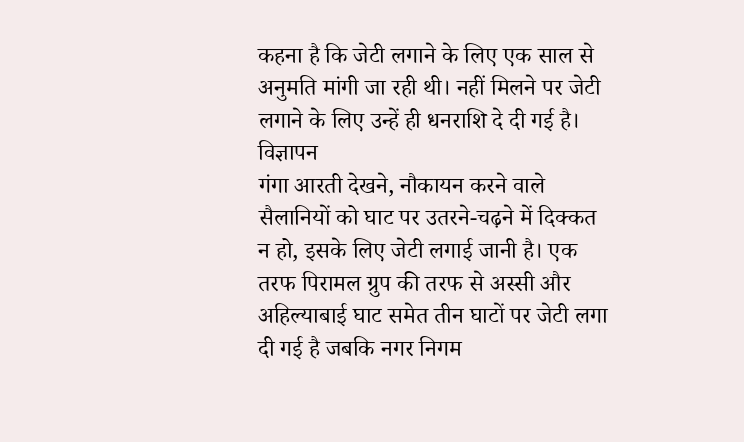कहना है कि जेटी लगाने के लिए एक साल से अनुमति मांगी जा रही थी। नहीं मिलने पर जेटी लगाने के लिए उन्हें ही धनराशि दे दी गई है।
विज्ञापन
गंगा आरती देखने, नौकायन करने वाले सैलानियों को घाट पर उतरने-चढ़ने में दिक्कत न हो, इसके लिए जेटी लगाई जानी है। एक तरफ पिरामल ग्रुप की तरफ से अस्सी और अहिल्याबाई घाट समेत तीन घाटों पर जेटी लगा दी गई है जबकि नगर निगम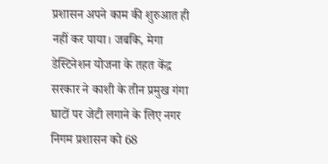प्रशासन अपने काम की शुरुआत ही नहीं कर पाया। जबकि, मेगा डेस्टिनेशन योजना के तहत केंद्र सरकार ने काशी के तीन प्रमुख गंगा घाटों पर जेटी लगाने के लिए नगर निगम प्रशासन को 68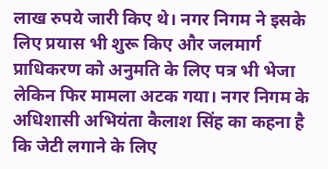लाख रुपये जारी किए थे। नगर निगम ने इसके लिए प्रयास भी शुरू किए और जलमार्ग प्राधिकरण को अनुमति के लिए पत्र भी भेजा लेकिन फिर मामला अटक गया। नगर निगम के अधिशासी अभियंता कैलाश सिंह का कहना है कि जेटी लगाने के लिए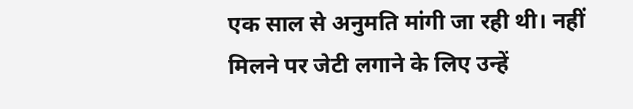एक साल से अनुमति मांगी जा रही थी। नहीं मिलने पर जेटी लगाने के लिए उन्हें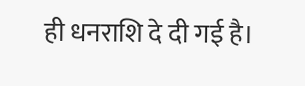ही धनराशि दे दी गई है।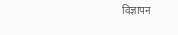विज्ञापन